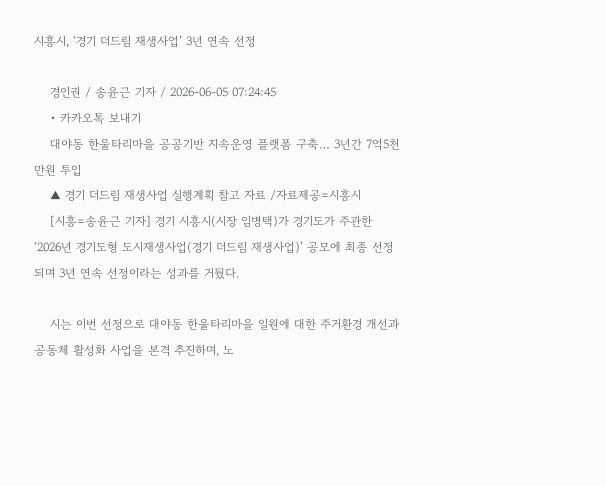시흥시, ‘경기 더드림 재생사업’ 3년 연속 선정

    경인권 / 송윤근 기자 / 2026-06-05 07:24:45
    • 카카오톡 보내기
    대야동 한울타리마을 공공기반 지속운영 플랫폼 구축… 3년간 7억5천만원 투입
    ▲ 경기 더드림 재생사업 실행계획 참고 자료 /자료제공=시흥시
    [시흥=송윤근 기자] 경기 시흥시(시장 임병택)가 경기도가 주관한 ‘2026년 경기도형 도시재생사업(경기 더드림 재생사업)’ 공모에 최종 선정되며 3년 연속 선정이라는 성과를 거뒀다.

    시는 이번 선정으로 대야동 한울타리마을 일원에 대한 주거환경 개선과 공동체 활성화 사업을 본격 추진하며, 노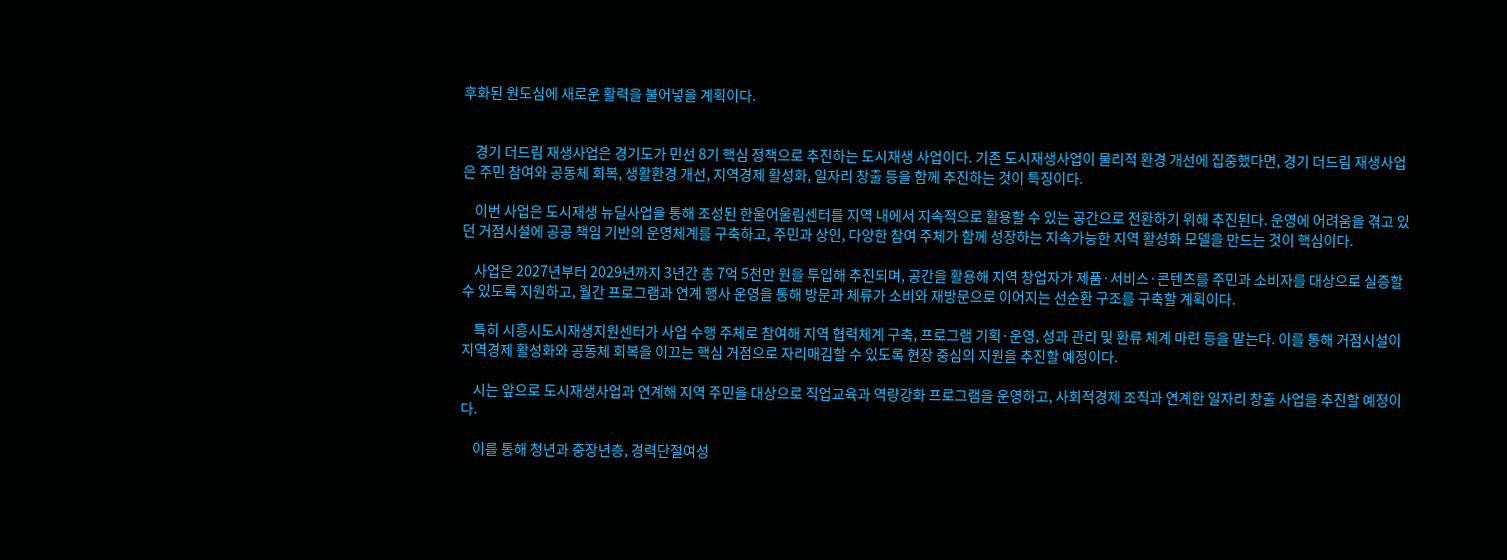후화된 원도심에 새로운 활력을 불어넣을 계획이다.


    경기 더드림 재생사업은 경기도가 민선 8기 핵심 정책으로 추진하는 도시재생 사업이다. 기존 도시재생사업이 물리적 환경 개선에 집중했다면, 경기 더드림 재생사업은 주민 참여와 공동체 회복, 생활환경 개선, 지역경제 활성화, 일자리 창출 등을 함께 추진하는 것이 특징이다.

    이번 사업은 도시재생 뉴딜사업을 통해 조성된 한울어울림센터를 지역 내에서 지속적으로 활용할 수 있는 공간으로 전환하기 위해 추진된다. 운영에 어려움을 겪고 있던 거점시설에 공공 책임 기반의 운영체계를 구축하고, 주민과 상인, 다양한 참여 주체가 함께 성장하는 지속가능한 지역 활성화 모델을 만드는 것이 핵심이다.

    사업은 2027년부터 2029년까지 3년간 총 7억 5천만 원을 투입해 추진되며, 공간을 활용해 지역 창업자가 제품·서비스·콘텐츠를 주민과 소비자를 대상으로 실증할 수 있도록 지원하고, 월간 프로그램과 연계 행사 운영을 통해 방문과 체류가 소비와 재방문으로 이어지는 선순환 구조를 구축할 계획이다.

    특히 시흥시도시재생지원센터가 사업 수행 주체로 참여해 지역 협력체계 구축, 프로그램 기획·운영, 성과 관리 및 환류 체계 마련 등을 맡는다. 이를 통해 거점시설이 지역경제 활성화와 공동체 회복을 이끄는 핵심 거점으로 자리매김할 수 있도록 현장 중심의 지원을 추진할 예정이다.

    시는 앞으로 도시재생사업과 연계해 지역 주민을 대상으로 직업교육과 역량강화 프로그램을 운영하고, 사회적경제 조직과 연계한 일자리 창출 사업을 추진할 예정이다.

    이를 통해 청년과 중장년층, 경력단절여성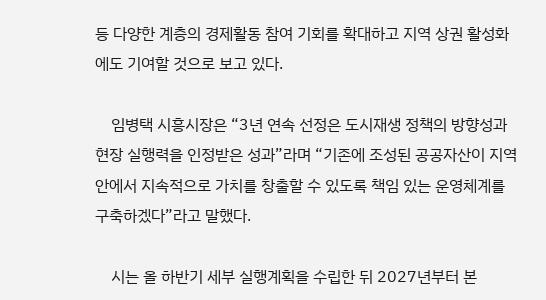등 다양한 계층의 경제활동 참여 기회를 확대하고 지역 상권 활성화에도 기여할 것으로 보고 있다.

    임병택 시흥시장은 “3년 연속 선정은 도시재생 정책의 방향성과 현장 실행력을 인정받은 성과”라며 “기존에 조성된 공공자산이 지역 안에서 지속적으로 가치를 창출할 수 있도록 책임 있는 운영체계를 구축하겠다”라고 말했다.

    시는 올 하반기 세부 실행계획을 수립한 뒤 2027년부터 본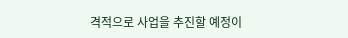격적으로 사업을 추진할 예정이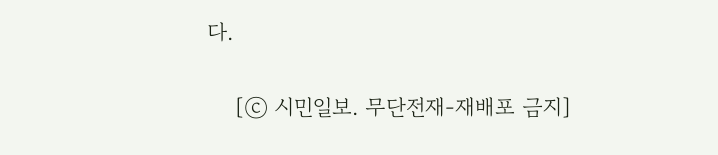다.


    [ⓒ 시민일보. 무단전재-재배포 금지]